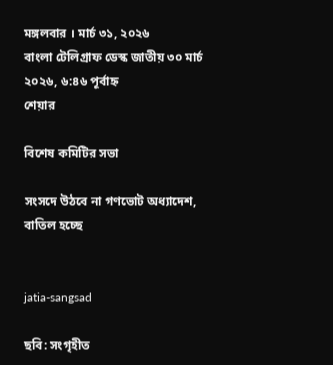মঙ্গলবার । মার্চ ৩১, ২০২৬
বাংলা টেলিগ্রাফ ডেস্ক জাতীয় ৩০ মার্চ ২০২৬, ৬:৪৬ পূর্বাহ্ন
শেয়ার

বিশেষ কমিটির সভা

সংসদে উঠবে না গণভোট অধ্যাদেশ, বাতিল হচ্ছে


jatia-sangsad

ছবি: সংগৃহীত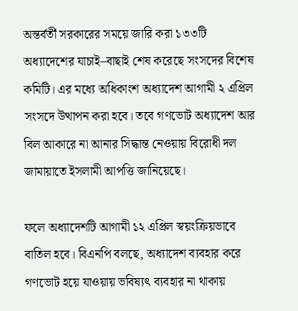অন্তর্বর্তী সরকারের সময়ে জারি করা ১৩৩টি অধ্যাদেশের যাচাই–বাছাই শেষ করেছে সংসদের বিশেষ কমিটি। এর মধ্যে অধিকাংশ অধ্যাদেশ আগামী ২ এপ্রিল সংসদে উত্থাপন করা হবে। তবে গণভোট অধ্যাদেশ আর বিল আকারে না আনার সিদ্ধান্ত নেওয়ায় বিরোধী দল জামায়াতে ইসলামী আপত্তি জানিয়েছে।

ফলে অধ্যাদেশটি আগামী ১২ এপ্রিল স্বয়ংক্রিয়ভাবে বাতিল হবে। বিএনপি বলছে, অধ্যাদেশ ব্যবহার করে গণভোট হয়ে যাওয়ায় ভবিষ্যৎ ব্যবহার না থাকায়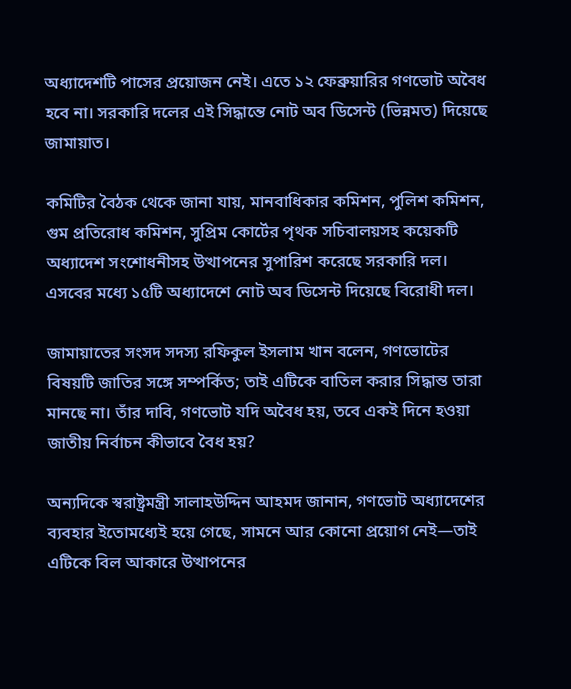অধ্যাদেশটি পাসের প্রয়োজন নেই। এতে ১২ ফেব্রুয়ারির গণভোট অবৈধ হবে না। সরকারি দলের এই সিদ্ধান্তে নোট অব ডিসেন্ট (ভিন্নমত) দিয়েছে জামায়াত।

কমিটির বৈঠক থেকে জানা যায়, মানবাধিকার কমিশন, পুলিশ কমিশন, গুম প্রতিরোধ কমিশন, সুপ্রিম কোর্টের পৃথক সচিবালয়সহ কয়েকটি অধ্যাদেশ সংশোধনীসহ উত্থাপনের সুপারিশ করেছে সরকারি দল। এসবের মধ্যে ১৫টি অধ্যাদেশে নোট অব ডিসেন্ট দিয়েছে বিরোধী দল।

জামায়াতের সংসদ সদস্য রফিকুল ইসলাম খান বলেন, গণভোটের বিষয়টি জাতির সঙ্গে সম্পর্কিত; তাই এটিকে বাতিল করার সিদ্ধান্ত তারা মানছে না। তাঁর দাবি, গণভোট যদি অবৈধ হয়, তবে একই দিনে হওয়া জাতীয় নির্বাচন কীভাবে বৈধ হয়?

অন্যদিকে স্বরাষ্ট্রমন্ত্রী সালাহউদ্দিন আহমদ জানান, গণভোট অধ্যাদেশের ব্যবহার ইতোমধ্যেই হয়ে গেছে, সামনে আর কোনো প্রয়োগ নেই—তাই এটিকে বিল আকারে উত্থাপনের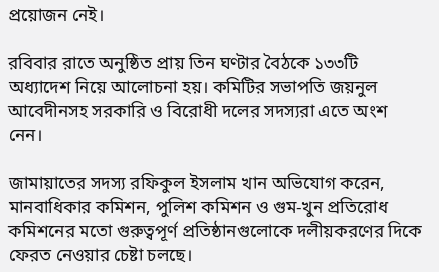প্রয়োজন নেই।

রবিবার রাতে অনুষ্ঠিত প্রায় তিন ঘণ্টার বৈঠকে ১৩৩টি অধ্যাদেশ নিয়ে আলোচনা হয়। কমিটির সভাপতি জয়নুল আবেদীনসহ সরকারি ও বিরোধী দলের সদস্যরা এতে অংশ নেন।

জামায়াতের সদস্য রফিকুল ইসলাম খান অভিযোগ করেন, মানবাধিকার কমিশন, পুলিশ কমিশন ও গুম-খুন প্রতিরোধ কমিশনের মতো গুরুত্বপূর্ণ প্রতিষ্ঠানগুলোকে দলীয়করণের দিকে ফেরত নেওয়ার চেষ্টা চলছে।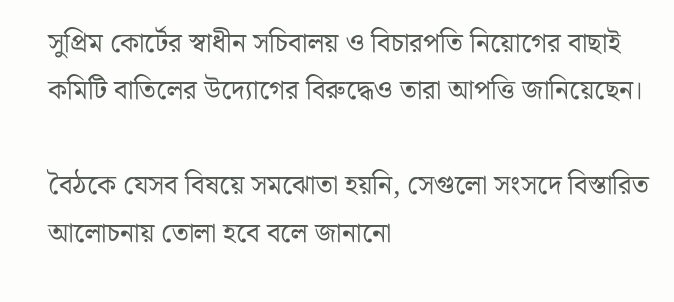সুপ্রিম কোর্টের স্বাধীন সচিবালয় ও বিচারপতি নিয়োগের বাছাই কমিটি বাতিলের উদ্যোগের বিরুদ্ধেও তারা আপত্তি জানিয়েছেন।

বৈঠকে যেসব বিষয়ে সমঝোতা হয়নি, সেগুলো সংসদে বিস্তারিত আলোচনায় তোলা হবে বলে জানানো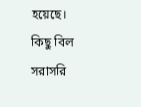হয়েছে। কিছু বিল সরাসরি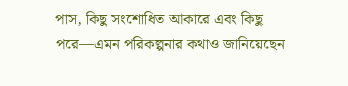পাস, কিছু সংশোধিত আকারে এবং কিছু পরে—এমন পরিকল্পনার কথাও জানিয়েছেন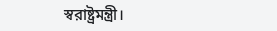স্বরাষ্ট্রমন্ত্রী।